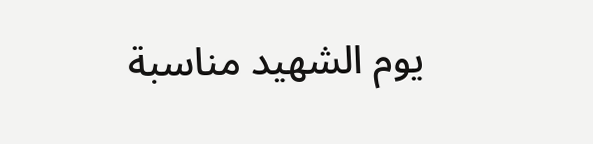يوم الشهيد مناسبة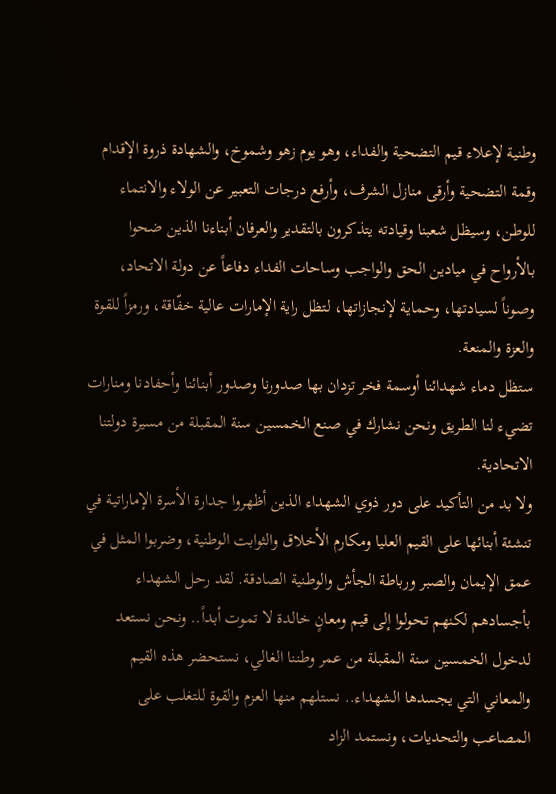وطنية لإعلاء قيم التضحية والفداء، وهو يوم زهو وشموخ، والشهادة ذروة الإقدام وقمة التضحية وأرقى منازل الشرف، وأرفع درجات التعبير عن الولاء والانتماء للوطن، وسيظل شعبنا وقيادته يتذكرون بالتقدير والعرفان أبناءنا الذين ضحوا بالأرواح في ميادين الحق والواجب وساحات الفداء دفاعاً عن دولة الاتحاد، وصوناً لسيادتها، وحماية لإنجازاتها، لتظل راية الإمارات عالية خفّاقة، ورمزاً للقوة والعزة والمنعة.
ستظل دماء شهدائنا أوسمة فخر تزدان بها صدورنا وصدور أبنائنا وأحفادنا ومنارات تضيء لنا الطريق ونحن نشارك في صنع الخمسين سنة المقبلة من مسيرة دولتنا الاتحادية.
ولا بد من التأكيد على دور ذوي الشهداء الذين أظهروا جدارة الأسرة الإماراتية في تنشئة أبنائها على القيم العليا ومكارم الأخلاق والثوابت الوطنية، وضربوا المثل في عمق الإيمان والصبر ورباطة الجأش والوطنية الصادقة. لقد رحل الشهداء بأجسادهم لكنهم تحولوا إلى قيم ومعانٍ خالدة لا تموت أبداً.. ونحن نستعد لدخول الخمسين سنة المقبلة من عمر وطننا الغالي، نستحضر هذه القيم والمعاني التي يجسدها الشهداء.. نستلهم منها العزم والقوة للتغلب على المصاعب والتحديات، ونستمد الزاد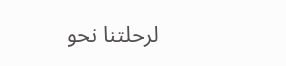لرحلتنا نحو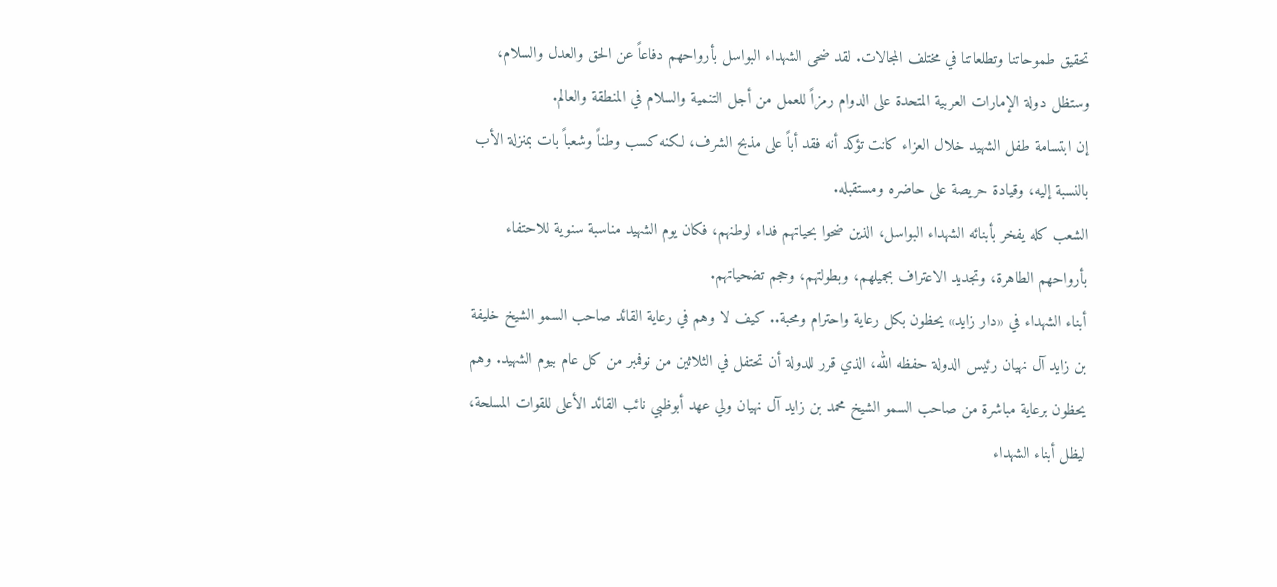تحقيق طموحاتنا وتطلعاتنا في مختلف المجالات. لقد ضحى الشهداء البواسل بأرواحهم دفاعاً عن الحق والعدل والسلام، وستظل دولة الإمارات العربية المتحدة على الدوام رمزاً للعمل من أجل التنمية والسلام في المنطقة والعالم.
إن ابتسامة طفل الشهيد خلال العزاء كانت تؤكد أنه فقد أباً على مذبح الشرف، لكنه كسب وطناً وشعباً بات بمنزلة الأب بالنسبة إليه، وقيادة حريصة على حاضره ومستقبله.
الشعب كله يفخر بأبنائه الشهداء البواسل، الذين ضحوا بحياتهم فداء لوطنهم، فكان يوم الشهيد مناسبة سنوية للاحتفاء بأرواحهم الطاهرة، وتجديد الاعتراف بجميلهم، وبطولتهم، وحجم تضحياتهم.
أبناء الشهداء في «دار زايد» يحظون بكل رعاية واحترام ومحبة.. كيف لا وهم في رعاية القائد صاحب السمو الشيخ خليفة بن زايد آل نهيان رئيس الدولة حفظه الله، الذي قرر للدولة أن تحتفل في الثلاثين من نوفمبر من كل عام بيوم الشهيد. وهم يحظون برعاية مباشرة من صاحب السمو الشيخ محمد بن زايد آل نهيان ولي عهد أبوظبي نائب القائد الأعلى للقوات المسلحة، ليظل أبناء الشهداء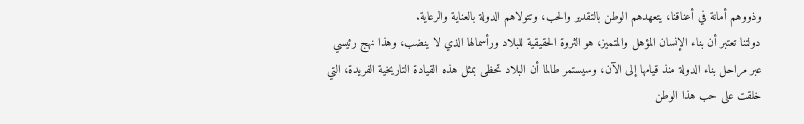وذووهم أمانة في أعناقنا، يتعهدهم الوطن بالتقدير والحب، وتتولاهم الدولة بالعناية والرعاية.
دولتنا تعتبر أن بناء الإنسان المؤهل والمتميز، هو الثروة الحقيقية للبلاد ورأسمالها الذي لا ينضب، وهذا نهج رئيسي عبر مراحل بناء الدولة منذ قيامها إلى الآن، وسيستمر طالما أن البلاد تحظى بمثل هذه القيادة التاريخية الفريدة، التي خلقت على حب هذا الوطن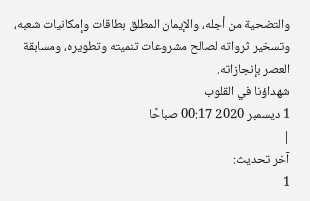والتضحية من أجله، والإيمان المطلق بطاقات وإمكانيات شعبه، وتسخير ثرواته لصالح مشروعات تنميته وتطويره، ومسابقة العصر بإنجازاته.
شهداؤنا في القلوب
1 ديسمبر 2020 00:17 صباحًا
|
آخر تحديث:
1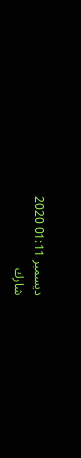ديسمبر 01:11 2020
شارك